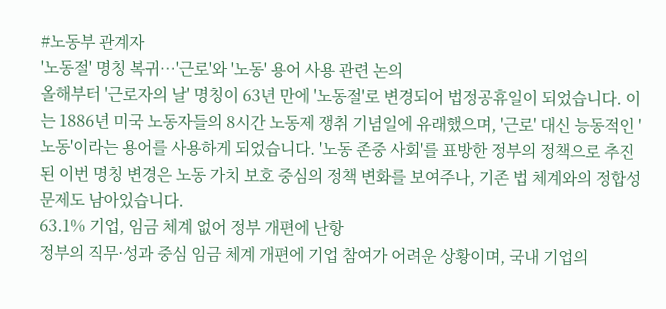#노동부 관계자
'노동절' 명칭 복귀…'근로'와 '노동' 용어 사용 관련 논의
올해부터 '근로자의 날' 명칭이 63년 만에 '노동절'로 변경되어 법정공휴일이 되었습니다. 이는 1886년 미국 노동자들의 8시간 노동제 쟁취 기념일에 유래했으며, '근로' 대신 능동적인 '노동'이라는 용어를 사용하게 되었습니다. '노동 존중 사회'를 표방한 정부의 정책으로 추진된 이번 명칭 변경은 노동 가치 보호 중심의 정책 변화를 보여주나, 기존 법 체계와의 정합성 문제도 남아있습니다.
63.1% 기업, 임금 체계 없어 정부 개편에 난항
정부의 직무·성과 중심 임금 체계 개편에 기업 참여가 어려운 상황이며, 국내 기업의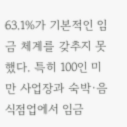63.1%가 기본적인 임금 체계를 갖추지 못했다. 특히 100인 미만 사업장과 숙박·음식점업에서 임금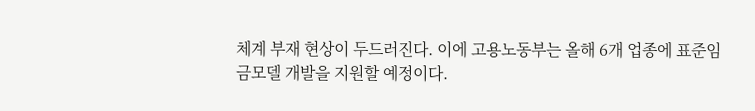체계 부재 현상이 두드러진다. 이에 고용노동부는 올해 6개 업종에 표준임금모델 개발을 지원할 예정이다.